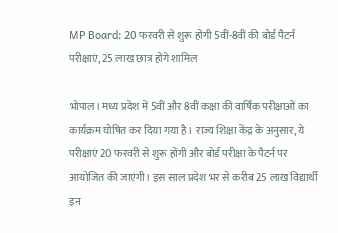MP Board: 20 फरवरी से शुरू होंगी 5वीं-8वीं की बोर्ड पैटर्न परीक्षाएं, 25 लाख छात्र होंगे शामिल

भोपाल। मध्य प्रदेश में 5वीं और 8वीं कक्षा की वार्षिक परीक्षाओं का कार्यक्रम घोषित कर दिया गया है। राज्य शिक्षा केंद्र के अनुसार, ये परीक्षाएं 20 फरवरी से शुरू होंगी और बोर्ड परीक्षा के पैटर्न पर आयोजित की जाएंगी। इस साल प्रदेश भर से करीब 25 लाख विद्यार्थी इन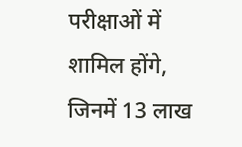परीक्षाओं में शामिल होंगे, जिनमें 13 लाख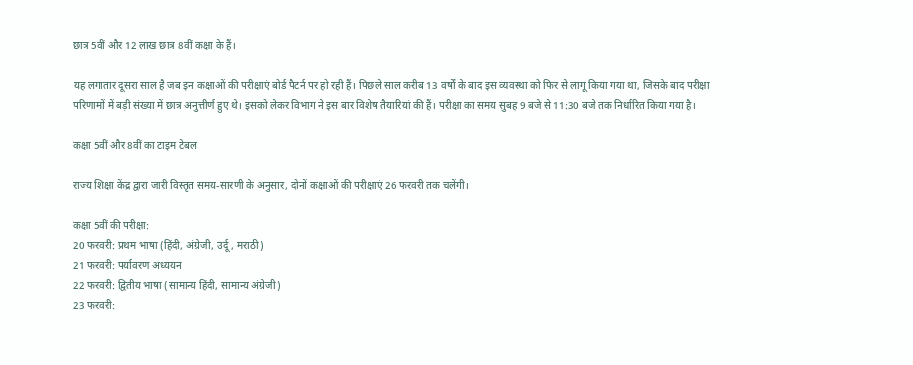छात्र 5वीं और 12 लाख छात्र 8वीं कक्षा के हैं।

यह लगातार दूसरा साल है जब इन कक्षाओं की परीक्षाएं बोर्ड पैटर्न पर हो रही हैं। पिछले साल करीब 13 वर्षों के बाद इस व्यवस्था को फिर से लागू किया गया था, जिसके बाद परीक्षा परिणामों में बड़ी संख्या में छात्र अनुत्तीर्ण हुए थे। इसको लेकर विभाग ने इस बार विशेष तैयारियां की हैं। परीक्षा का समय सुबह 9 बजे से 11:30 बजे तक निर्धारित किया गया है।

कक्षा 5वीं और 8वीं का टाइम टेबल

राज्य शिक्षा केंद्र द्वारा जारी विस्तृत समय-सारणी के अनुसार, दोनों कक्षाओं की परीक्षाएं 26 फरवरी तक चलेंगी।

कक्षा 5वीं की परीक्षा:
20 फरवरी: प्रथम भाषा (हिंदी, अंग्रेजी, उर्दू, मराठी)
21 फरवरी: पर्यावरण अध्ययन
22 फरवरी: द्वितीय भाषा (सामान्य हिंदी, सामान्य अंग्रेजी)
23 फरवरी: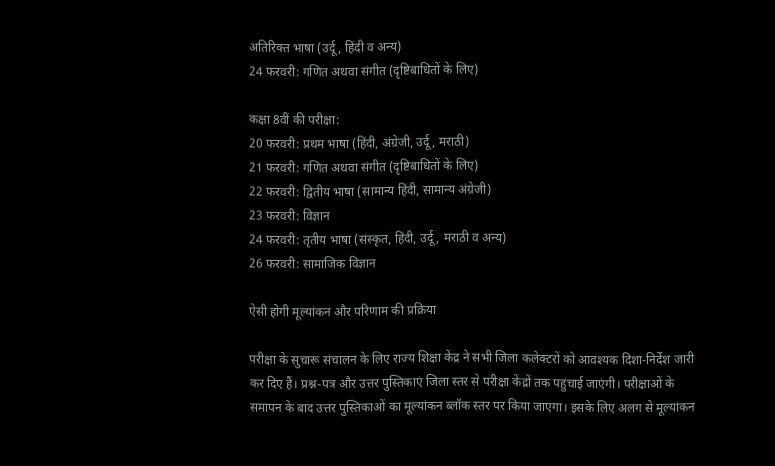अतिरिक्त भाषा (उर्दू, हिंदी व अन्य)
24 फरवरी: गणित अथवा संगीत (दृष्टिबाधितों के लिए)

कक्षा 8वीं की परीक्षा:
20 फरवरी: प्रथम भाषा (हिंदी, अंग्रेजी, उर्दू, मराठी)
21 फरवरी: गणित अथवा संगीत (दृष्टिबाधितों के लिए)
22 फरवरी: द्वितीय भाषा (सामान्य हिंदी, सामान्य अंग्रेजी)
23 फरवरी: विज्ञान
24 फरवरी: तृतीय भाषा (संस्कृत, हिंदी, उर्दू, मराठी व अन्य)
26 फरवरी: सामाजिक विज्ञान

ऐसी होगी मूल्यांकन और परिणाम की प्रक्रिया

परीक्षा के सुचारू संचालन के लिए राज्य शिक्षा केंद्र ने सभी जिला कलेक्टरों को आवश्यक दिशा-निर्देश जारी कर दिए हैं। प्रश्न-पत्र और उत्तर पुस्तिकाएं जिला स्तर से परीक्षा केंद्रों तक पहुंचाई जाएंगी। परीक्षाओं के समापन के बाद उत्तर पुस्तिकाओं का मूल्यांकन ब्लॉक स्तर पर किया जाएगा। इसके लिए अलग से मूल्यांकन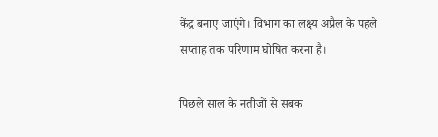केंद्र बनाए जाएंगे। विभाग का लक्ष्य अप्रैल के पहले सप्ताह तक परिणाम घोषित करना है।

पिछले साल के नतीजों से सबक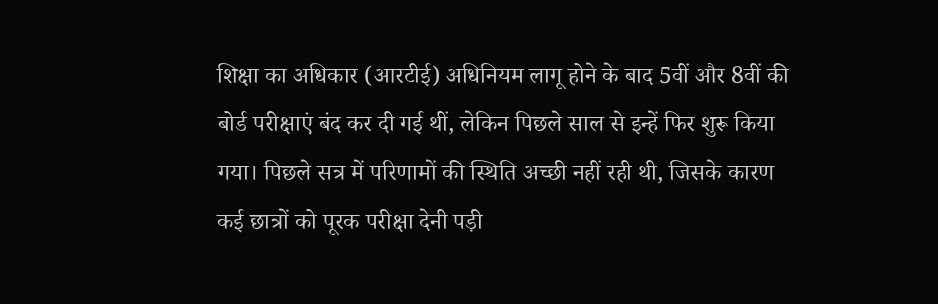शिक्षा का अधिकार (आरटीई) अधिनियम लागू होने के बाद 5वीं और 8वीं की बोर्ड परीक्षाएं बंद कर दी गई थीं, लेकिन पिछले साल से इन्हें फिर शुरू किया गया। पिछले सत्र में परिणामों की स्थिति अच्छी नहीं रही थी, जिसके कारण कई छात्रों को पूरक परीक्षा देनी पड़ी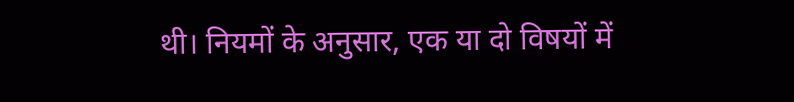थी। नियमों के अनुसार, एक या दो विषयों में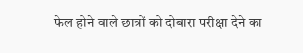फेल होने वाले छात्रों को दोबारा परीक्षा देने का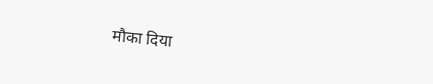मौका दिया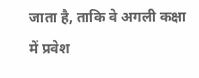जाता है, ताकि वे अगली कक्षा में प्रवेश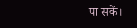पा सकें।